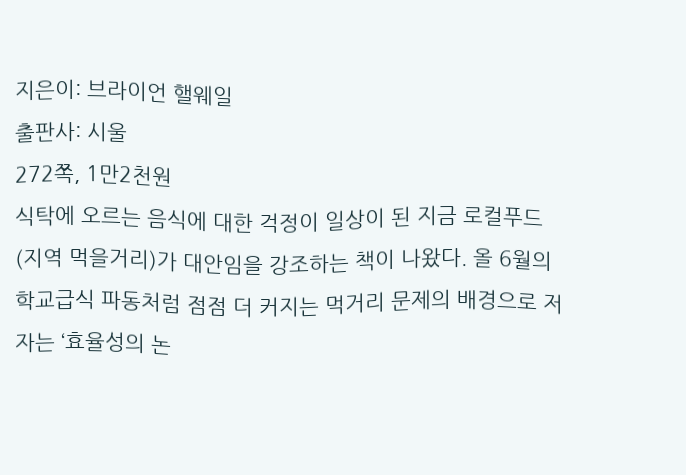지은이: 브라이언 핼웨일
출판사: 시울
272쪽, 1만2천원
식탁에 오르는 음식에 대한 걱정이 일상이 된 지금 로컬푸드(지역 먹을거리)가 대안임을 강조하는 책이 나왔다. 올 6월의 학교급식 파동처럼 점점 더 커지는 먹거리 문제의 배경으로 저자는 ‘효율성의 논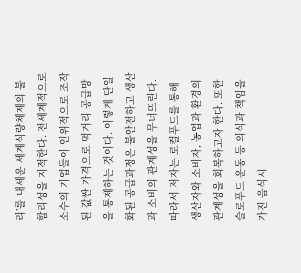리’를 내세운 세계식량체제의 불합리성을 지적한다. 전세계적으로 소수의 기업들이 인위적으로 조작된 값싼 가격으로 먹거리 공급망을 통제하는 것이다. 이렇게 단일화된 공급과정은 불안전하고 생산과 소비의 관계성을 무너뜨린다. 따라서 저자는 로컬푸드를 통해 생산자와 소비자, 농업과 환경의 관계성을 회복하고자 한다. 또한 슬로푸드 운동 등 의식과 책임을 가진 음식시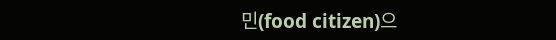민(food citizen)으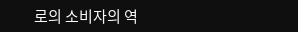로의 소비자의 역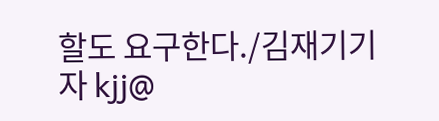할도 요구한다./김재기기자 kjj@